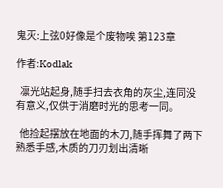鬼灭:上弦0好像是个废物唉 第123章

作者:Kodlak

  凛光站起身,随手扫去衣角的灰尘,连同没有意义,仅供于消磨时光的思考一同。

  他捡起摆放在地面的木刀,随手挥舞了两下熟悉手感,木质的刀刃划出清晰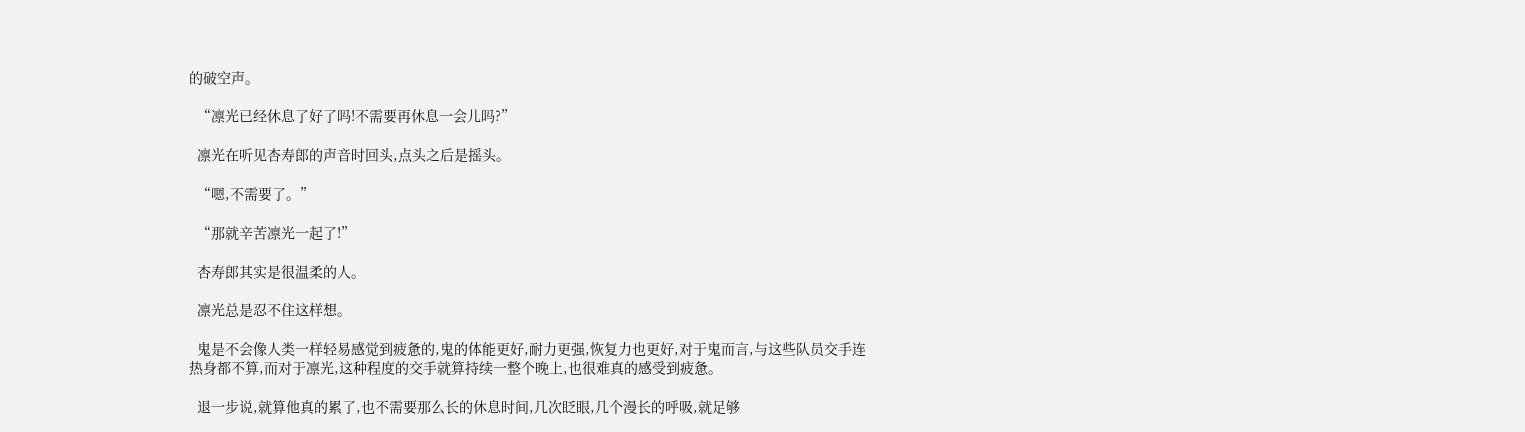的破空声。

  “凛光已经休息了好了吗!不需要再休息一会儿吗?”

  凛光在听见杏寿郎的声音时回头,点头之后是摇头。

  “嗯,不需要了。”

  “那就辛苦凛光一起了!”

  杏寿郎其实是很温柔的人。

  凛光总是忍不住这样想。

  鬼是不会像人类一样轻易感觉到疲惫的,鬼的体能更好,耐力更强,恢复力也更好,对于鬼而言,与这些队员交手连热身都不算,而对于凛光,这种程度的交手就算持续一整个晚上,也很难真的感受到疲惫。

  退一步说,就算他真的累了,也不需要那么长的休息时间,几次眨眼,几个漫长的呼吸,就足够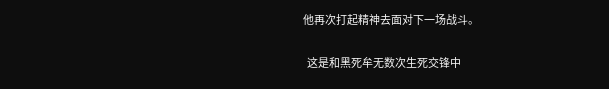他再次打起精神去面对下一场战斗。

  这是和黑死牟无数次生死交锋中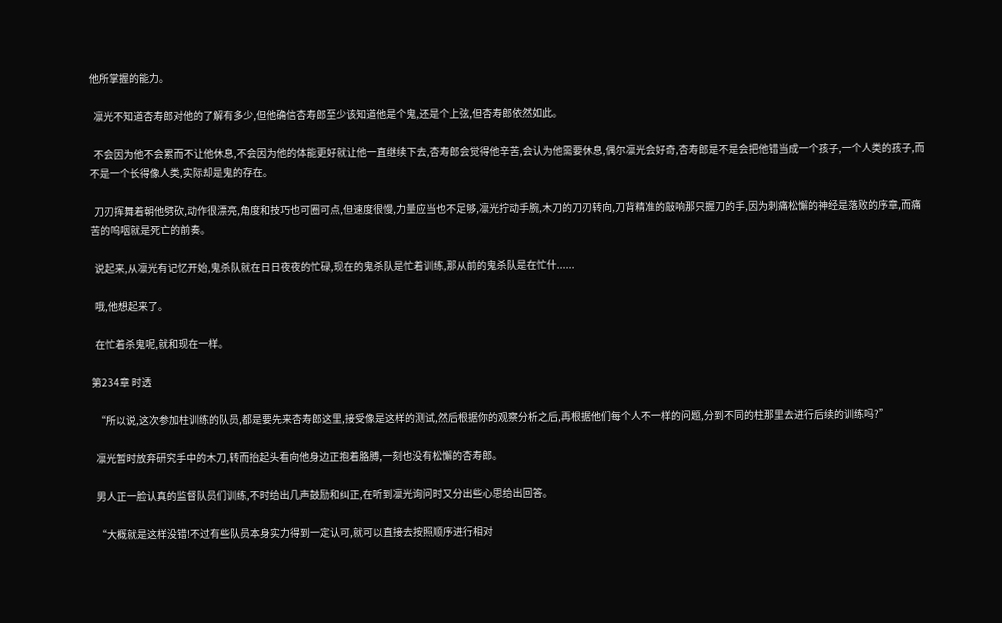他所掌握的能力。

  凛光不知道杏寿郎对他的了解有多少,但他确信杏寿郎至少该知道他是个鬼,还是个上弦,但杏寿郎依然如此。

  不会因为他不会累而不让他休息,不会因为他的体能更好就让他一直继续下去,杏寿郎会觉得他辛苦,会认为他需要休息,偶尔凛光会好奇,杏寿郎是不是会把他错当成一个孩子,一个人类的孩子,而不是一个长得像人类,实际却是鬼的存在。

  刀刃挥舞着朝他劈砍,动作很漂亮,角度和技巧也可圈可点,但速度很慢,力量应当也不足够,凛光拧动手腕,木刀的刀刃转向,刀背精准的敲响那只握刀的手,因为刺痛松懈的神经是落败的序章,而痛苦的呜咽就是死亡的前奏。

  说起来,从凛光有记忆开始,鬼杀队就在日日夜夜的忙碌,现在的鬼杀队是忙着训练,那从前的鬼杀队是在忙什......

  哦,他想起来了。

  在忙着杀鬼呢,就和现在一样。

第234章 时透

  “所以说,这次参加柱训练的队员,都是要先来杏寿郎这里,接受像是这样的测试,然后根据你的观察分析之后,再根据他们每个人不一样的问题,分到不同的柱那里去进行后续的训练吗?”

  凛光暂时放弃研究手中的木刀,转而抬起头看向他身边正抱着胳膊,一刻也没有松懈的杏寿郎。

  男人正一脸认真的监督队员们训练,不时给出几声鼓励和纠正,在听到凛光询问时又分出些心思给出回答。

  “大概就是这样没错!不过有些队员本身实力得到一定认可,就可以直接去按照顺序进行相对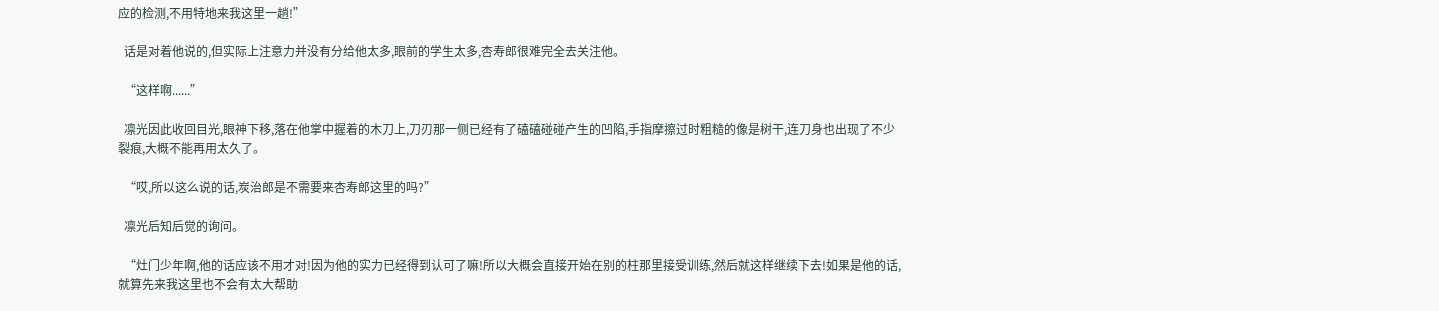应的检测,不用特地来我这里一趟!”

  话是对着他说的,但实际上注意力并没有分给他太多,眼前的学生太多,杏寿郎很难完全去关注他。

  “这样啊......”

  凛光因此收回目光,眼神下移,落在他掌中握着的木刀上,刀刃那一侧已经有了磕磕碰碰产生的凹陷,手指摩擦过时粗糙的像是树干,连刀身也出现了不少裂痕,大概不能再用太久了。

  “哎,所以这么说的话,炭治郎是不需要来杏寿郎这里的吗?”

  凛光后知后觉的询问。

  “灶门少年啊,他的话应该不用才对!因为他的实力已经得到认可了嘛!所以大概会直接开始在别的柱那里接受训练,然后就这样继续下去!如果是他的话,就算先来我这里也不会有太大帮助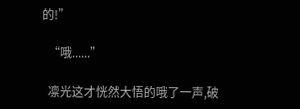的!”

  “哦......”

  凛光这才恍然大悟的哦了一声,破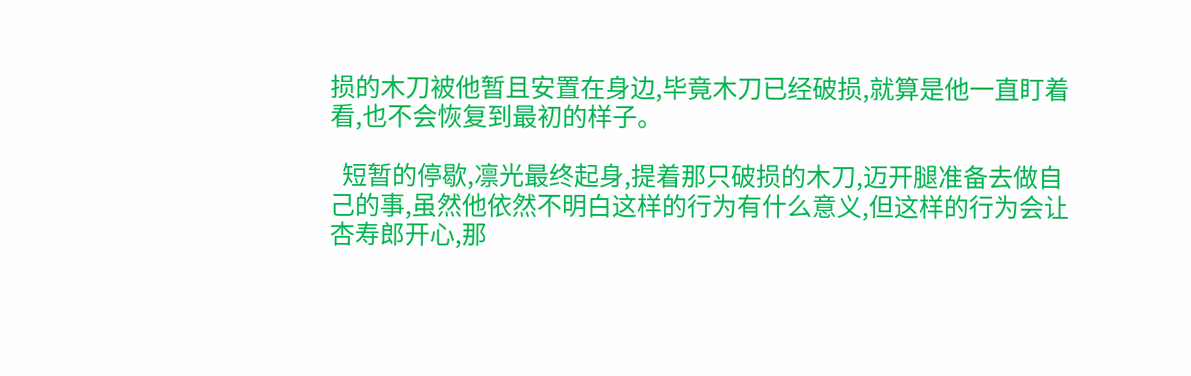损的木刀被他暂且安置在身边,毕竟木刀已经破损,就算是他一直盯着看,也不会恢复到最初的样子。

  短暂的停歇,凛光最终起身,提着那只破损的木刀,迈开腿准备去做自己的事,虽然他依然不明白这样的行为有什么意义,但这样的行为会让杏寿郎开心,那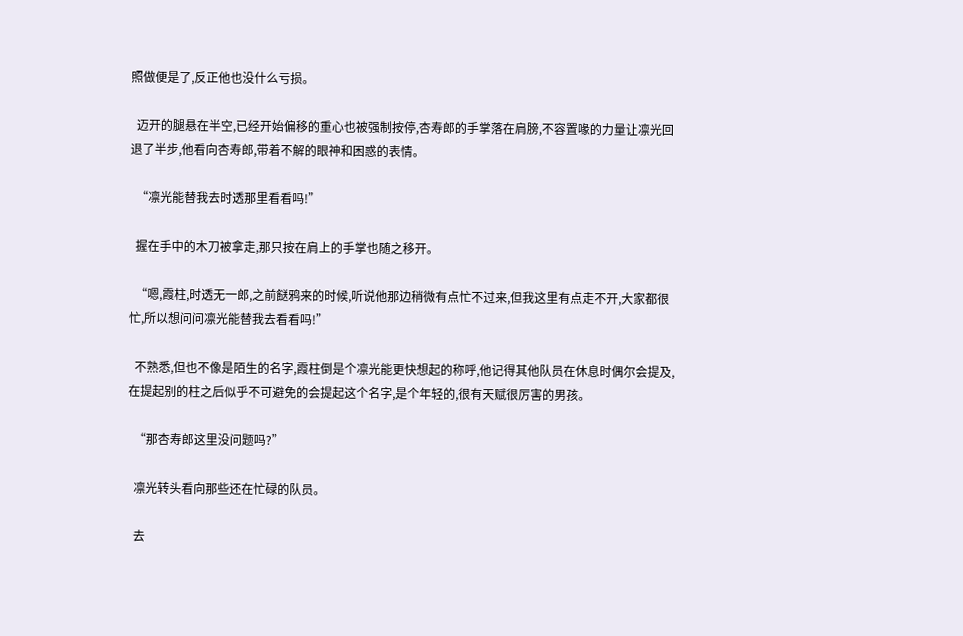照做便是了,反正他也没什么亏损。

  迈开的腿悬在半空,已经开始偏移的重心也被强制按停,杏寿郎的手掌落在肩膀,不容置喙的力量让凛光回退了半步,他看向杏寿郎,带着不解的眼神和困惑的表情。

  “凛光能替我去时透那里看看吗!”

  握在手中的木刀被拿走,那只按在肩上的手掌也随之移开。

  “嗯,霞柱,时透无一郎,之前餸鸦来的时候,听说他那边稍微有点忙不过来,但我这里有点走不开,大家都很忙,所以想问问凛光能替我去看看吗!”

  不熟悉,但也不像是陌生的名字,霞柱倒是个凛光能更快想起的称呼,他记得其他队员在休息时偶尔会提及,在提起别的柱之后似乎不可避免的会提起这个名字,是个年轻的,很有天赋很厉害的男孩。

  “那杏寿郎这里没问题吗?”

  凛光转头看向那些还在忙碌的队员。

  去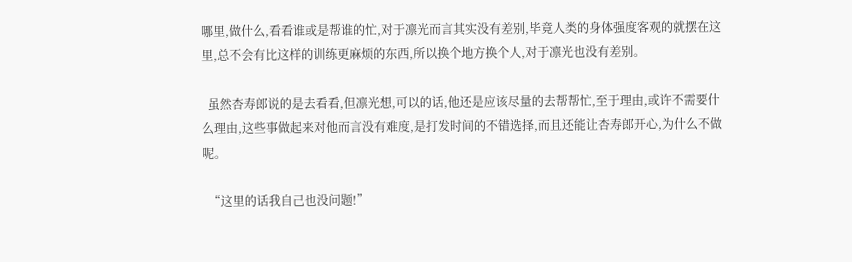哪里,做什么,看看谁或是帮谁的忙,对于凛光而言其实没有差别,毕竟人类的身体强度客观的就摆在这里,总不会有比这样的训练更麻烦的东西,所以换个地方换个人,对于凛光也没有差别。

  虽然杏寿郎说的是去看看,但凛光想,可以的话,他还是应该尽量的去帮帮忙,至于理由,或许不需要什么理由,这些事做起来对他而言没有难度,是打发时间的不错选择,而且还能让杏寿郎开心,为什么不做呢。

  “这里的话我自己也没问题!”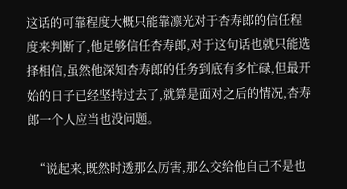这话的可靠程度大概只能靠凛光对于杏寿郎的信任程度来判断了,他足够信任杏寿郎,对于这句话也就只能选择相信,虽然他深知杏寿郎的任务到底有多忙碌,但最开始的日子已经坚持过去了,就算是面对之后的情况,杏寿郎一个人应当也没问题。

  “说起来,既然时透那么厉害,那么交给他自己不是也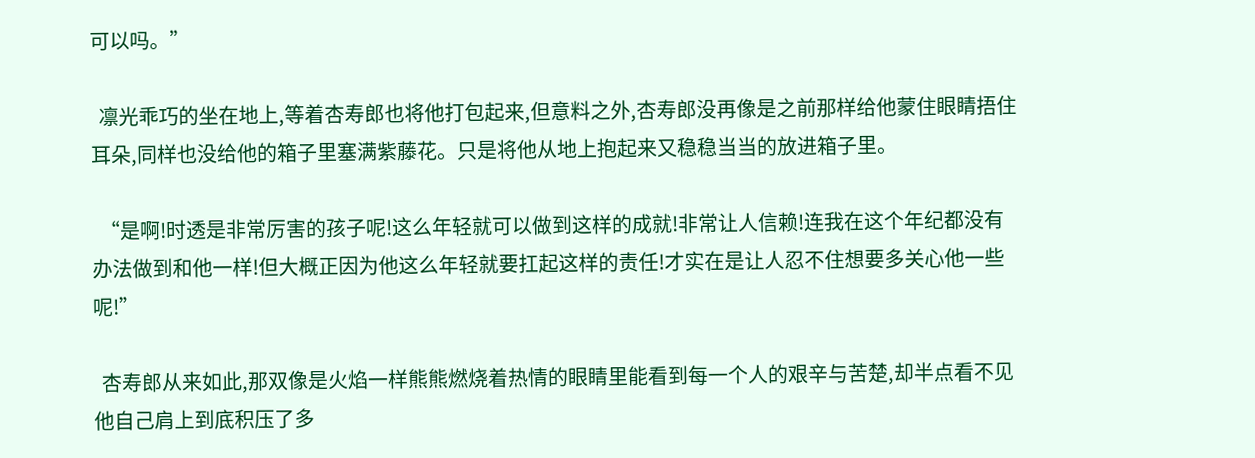可以吗。”

  凛光乖巧的坐在地上,等着杏寿郎也将他打包起来,但意料之外,杏寿郎没再像是之前那样给他蒙住眼睛捂住耳朵,同样也没给他的箱子里塞满紫藤花。只是将他从地上抱起来又稳稳当当的放进箱子里。

  “是啊!时透是非常厉害的孩子呢!这么年轻就可以做到这样的成就!非常让人信赖!连我在这个年纪都没有办法做到和他一样!但大概正因为他这么年轻就要扛起这样的责任!才实在是让人忍不住想要多关心他一些呢!”

  杏寿郎从来如此,那双像是火焰一样熊熊燃烧着热情的眼睛里能看到每一个人的艰辛与苦楚,却半点看不见他自己肩上到底积压了多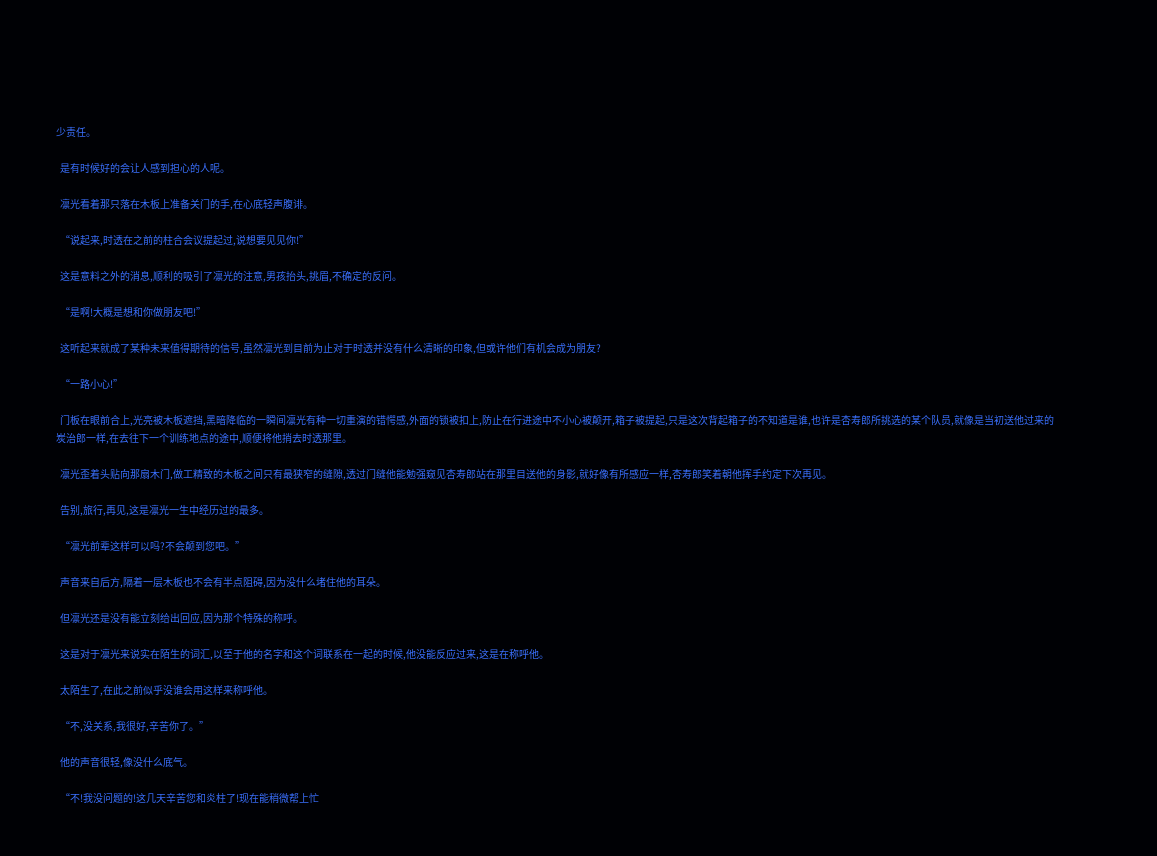少责任。

  是有时候好的会让人感到担心的人呢。

  凛光看着那只落在木板上准备关门的手,在心底轻声腹诽。

  “说起来,时透在之前的柱合会议提起过,说想要见见你!”

  这是意料之外的消息,顺利的吸引了凛光的注意,男孩抬头,挑眉,不确定的反问。

  “是啊!大概是想和你做朋友吧!”

  这听起来就成了某种未来值得期待的信号,虽然凛光到目前为止对于时透并没有什么清晰的印象,但或许他们有机会成为朋友?

  “一路小心!”

  门板在眼前合上,光亮被木板遮挡,黑暗降临的一瞬间凛光有种一切重演的错愕感,外面的锁被扣上,防止在行进途中不小心被颠开,箱子被提起,只是这次背起箱子的不知道是谁,也许是杏寿郎所挑选的某个队员,就像是当初送他过来的炭治郎一样,在去往下一个训练地点的途中,顺便将他捎去时透那里。

  凛光歪着头贴向那扇木门,做工精致的木板之间只有最狭窄的缝隙,透过门缝他能勉强窥见杏寿郎站在那里目送他的身影,就好像有所感应一样,杏寿郎笑着朝他挥手约定下次再见。

  告别,旅行,再见,这是凛光一生中经历过的最多。

  “凛光前辈这样可以吗?不会颠到您吧。”

  声音来自后方,隔着一层木板也不会有半点阻碍,因为没什么堵住他的耳朵。

  但凛光还是没有能立刻给出回应,因为那个特殊的称呼。

  这是对于凛光来说实在陌生的词汇,以至于他的名字和这个词联系在一起的时候,他没能反应过来,这是在称呼他。

  太陌生了,在此之前似乎没谁会用这样来称呼他。

  “不,没关系,我很好,辛苦你了。”

  他的声音很轻,像没什么底气。

  “不!我没问题的!这几天辛苦您和炎柱了!现在能稍微帮上忙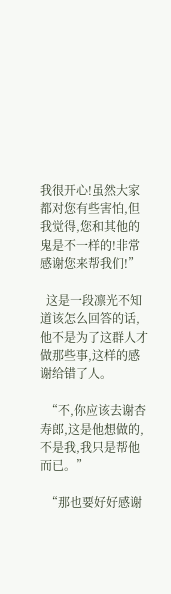我很开心!虽然大家都对您有些害怕,但我觉得,您和其他的鬼是不一样的!非常感谢您来帮我们!”

  这是一段凛光不知道该怎么回答的话,他不是为了这群人才做那些事,这样的感谢给错了人。

  “不,你应该去谢杏寿郎,这是他想做的,不是我,我只是帮他而已。”

  “那也要好好感谢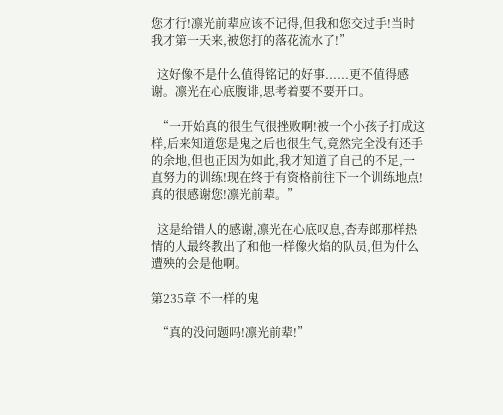您才行!凛光前辈应该不记得,但我和您交过手!当时我才第一天来,被您打的落花流水了!”

  这好像不是什么值得铭记的好事......更不值得感谢。凛光在心底腹诽,思考着要不要开口。

  “一开始真的很生气很挫败啊!被一个小孩子打成这样,后来知道您是鬼之后也很生气,竟然完全没有还手的余地,但也正因为如此,我才知道了自己的不足,一直努力的训练!现在终于有资格前往下一个训练地点!真的很感谢您!凛光前辈。”

  这是给错人的感谢,凛光在心底叹息,杏寿郎那样热情的人最终教出了和他一样像火焰的队员,但为什么遭殃的会是他啊。

第235章 不一样的鬼

  “真的没问题吗!凛光前辈!”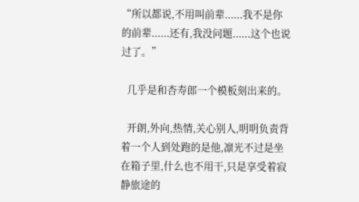“所以都说,不用叫前辈......我不是你的前辈......还有,我没问题......这个也说过了。”

  几乎是和杏寿郎一个模板刻出来的。

  开朗,外向,热情,关心别人,明明负责背着一个人到处跑的是他,凛光不过是坐在箱子里,什么也不用干,只是享受着寂静旅途的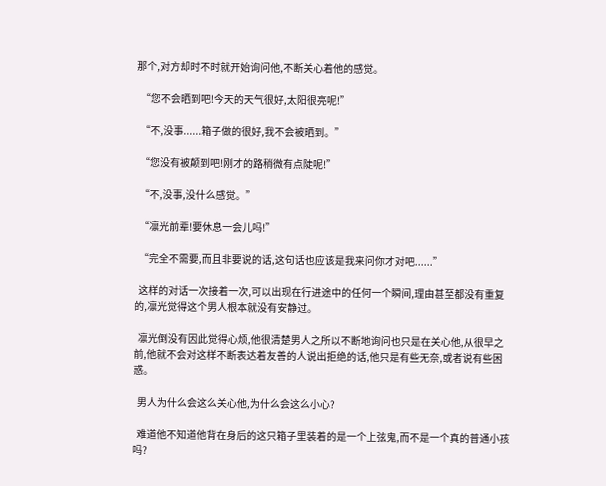那个,对方却时不时就开始询问他,不断关心着他的感觉。

  “您不会晒到吧!今天的天气很好,太阳很亮呢!”

  “不,没事......箱子做的很好,我不会被晒到。”

  “您没有被颠到吧!刚才的路稍微有点陡呢!”

  “不,没事,没什么感觉。”

  “凛光前辈!要休息一会儿吗!”

  “完全不需要,而且非要说的话,这句话也应该是我来问你才对吧......”

  这样的对话一次接着一次,可以出现在行进途中的任何一个瞬间,理由甚至都没有重复的,凛光觉得这个男人根本就没有安静过。

  凛光倒没有因此觉得心烦,他很清楚男人之所以不断地询问也只是在关心他,从很早之前,他就不会对这样不断表达着友善的人说出拒绝的话,他只是有些无奈,或者说有些困惑。

  男人为什么会这么关心他,为什么会这么小心?

  难道他不知道他背在身后的这只箱子里装着的是一个上弦鬼,而不是一个真的普通小孩吗?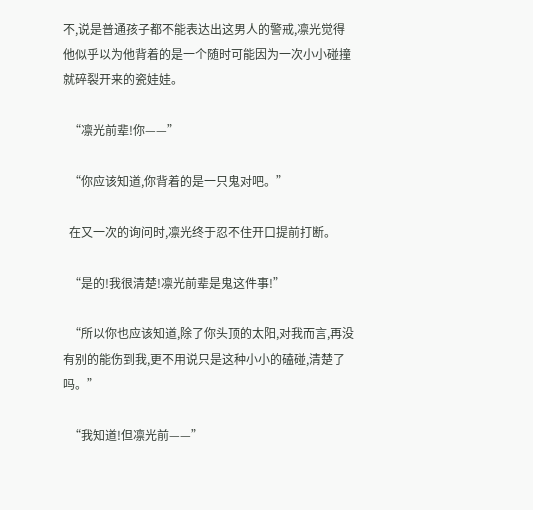不,说是普通孩子都不能表达出这男人的警戒,凛光觉得他似乎以为他背着的是一个随时可能因为一次小小碰撞就碎裂开来的瓷娃娃。

  “凛光前辈!你——”

  “你应该知道,你背着的是一只鬼对吧。”

  在又一次的询问时,凛光终于忍不住开口提前打断。

  “是的!我很清楚!凛光前辈是鬼这件事!”

  “所以你也应该知道,除了你头顶的太阳,对我而言,再没有别的能伤到我,更不用说只是这种小小的磕碰,清楚了吗。”

  “我知道!但凛光前——”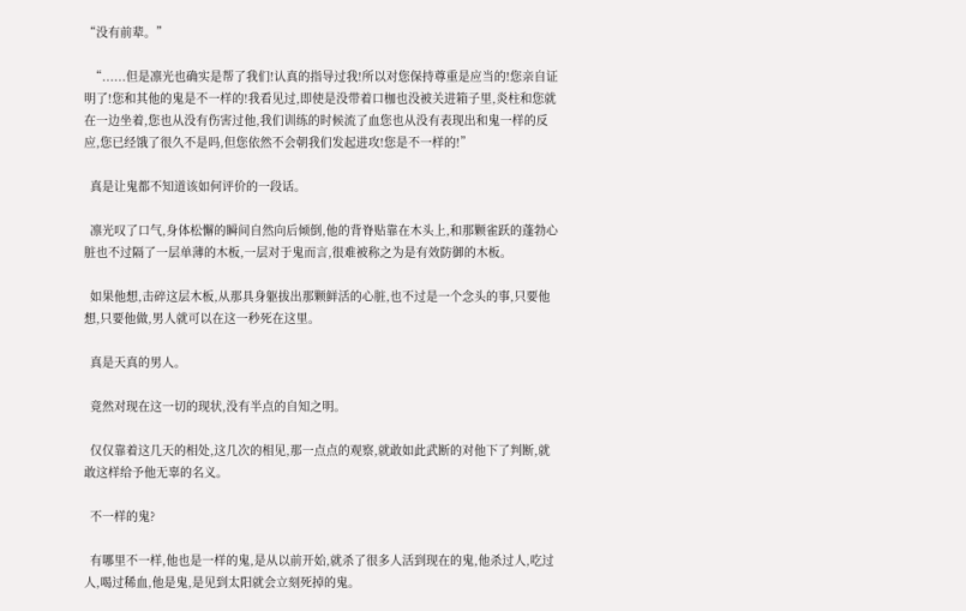“没有前辈。”

  “......但是凛光也确实是帮了我们!认真的指导过我!所以对您保持尊重是应当的!您亲自证明了!您和其他的鬼是不一样的!我看见过,即使是没带着口枷也没被关进箱子里,炎柱和您就在一边坐着,您也从没有伤害过他,我们训练的时候流了血您也从没有表现出和鬼一样的反应,您已经饿了很久不是吗,但您依然不会朝我们发起进攻!您是不一样的!”

  真是让鬼都不知道该如何评价的一段话。

  凛光叹了口气,身体松懈的瞬间自然向后倾倒,他的背脊贴靠在木头上,和那颗雀跃的蓬勃心脏也不过隔了一层单薄的木板,一层对于鬼而言,很难被称之为是有效防御的木板。

  如果他想,击碎这层木板,从那具身躯拔出那颗鲜活的心脏,也不过是一个念头的事,只要他想,只要他做,男人就可以在这一秒死在这里。

  真是天真的男人。

  竟然对现在这一切的现状,没有半点的自知之明。

  仅仅靠着这几天的相处,这几次的相见,那一点点的观察,就敢如此武断的对他下了判断,就敢这样给予他无辜的名义。

  不一样的鬼?

  有哪里不一样,他也是一样的鬼,是从以前开始,就杀了很多人活到现在的鬼,他杀过人,吃过人,喝过稀血,他是鬼,是见到太阳就会立刻死掉的鬼。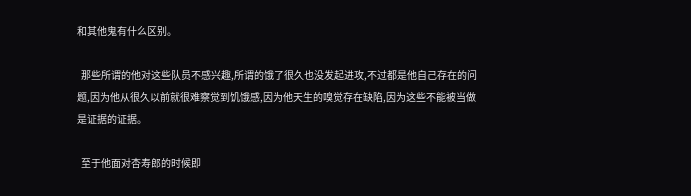和其他鬼有什么区别。

  那些所谓的他对这些队员不感兴趣,所谓的饿了很久也没发起进攻,不过都是他自己存在的问题,因为他从很久以前就很难察觉到饥饿感,因为他天生的嗅觉存在缺陷,因为这些不能被当做是证据的证据。

  至于他面对杏寿郎的时候即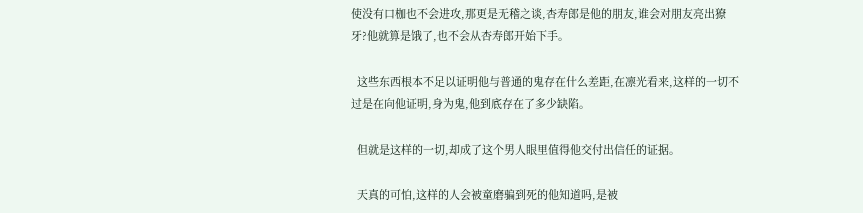使没有口枷也不会进攻,那更是无稽之谈,杏寿郎是他的朋友,谁会对朋友亮出獠牙?他就算是饿了,也不会从杏寿郎开始下手。

  这些东西根本不足以证明他与普通的鬼存在什么差距,在凛光看来,这样的一切不过是在向他证明,身为鬼,他到底存在了多少缺陷。

  但就是这样的一切,却成了这个男人眼里值得他交付出信任的证据。

  天真的可怕,这样的人会被童磨骗到死的他知道吗,是被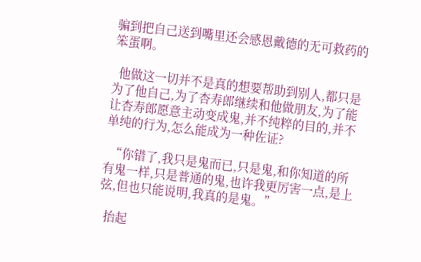骗到把自己送到嘴里还会感恩戴德的无可救药的笨蛋啊。

  他做这一切并不是真的想要帮助到别人,都只是为了他自己,为了杏寿郎继续和他做朋友,为了能让杏寿郎愿意主动变成鬼,并不纯粹的目的,并不单纯的行为,怎么能成为一种佐证?

  “你错了,我只是鬼而已,只是鬼,和你知道的所有鬼一样,只是普通的鬼,也许我更厉害一点,是上弦,但也只能说明,我真的是鬼。”

  抬起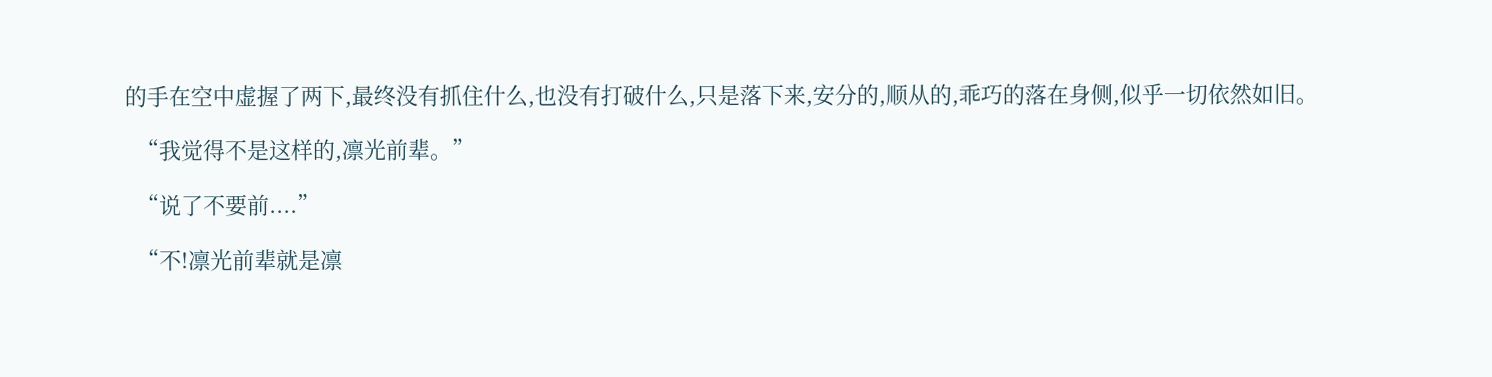的手在空中虚握了两下,最终没有抓住什么,也没有打破什么,只是落下来,安分的,顺从的,乖巧的落在身侧,似乎一切依然如旧。

  “我觉得不是这样的,凛光前辈。”

  “说了不要前....”

  “不!凛光前辈就是凛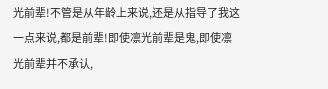光前辈!不管是从年龄上来说,还是从指导了我这一点来说,都是前辈!即使凛光前辈是鬼,即使凛光前辈并不承认,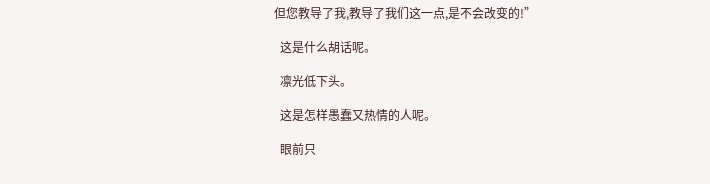但您教导了我,教导了我们这一点,是不会改变的!”

  这是什么胡话呢。

  凛光低下头。

  这是怎样愚蠢又热情的人呢。

  眼前只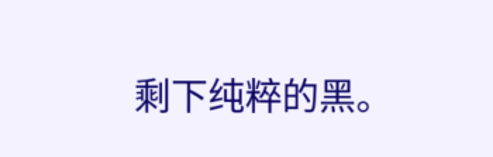剩下纯粹的黑。